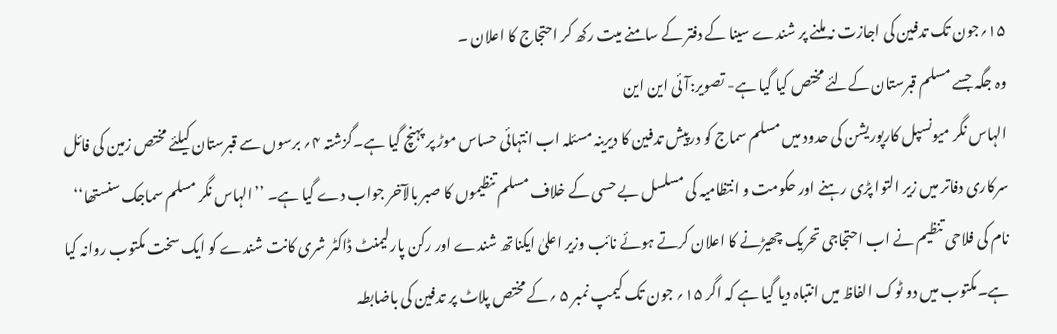۱۵؍جون تک تدفین کی اجازت نہ ملنے پر شندے سینا کے دفتر کے سامنے میت رکھ کر احتجاج کا اعلان ۔
وہ جگہ جسے مسلم قبرستان کےلئے مختص کیا گیا ہے- تصویر:آئی این این
الہاس نگر میونسپل کارپوریشن کی حدود میں مسلم سماج کو درپیش تدفین کا دیرینہ مسئلہ اب انتہائی حساس موڑ پر پہنچ گیا ہے۔گزشتہ ۴؍ برسوں سے قبرستان کیلئے مختص زمین کی فائل سرکاری دفاتر میں زیر التوا پڑی رہنے اور حکومت و انتظامیہ کی مسلسل بے حسی کے خلاف مسلم تنظیموں کا صبر بالآخر جواب دے گیا ہے۔ ’’الہاس نگر مسلم سماجک سنستھا‘‘ نام کی فلاحی تنظیم نے اب احتجاجی تحریک چھیڑنے کا اعلان کرتے ہوئے نائب وزیر اعلیٰ ایکناتھ شندے اور رکن پارلیمنٹ ڈاکٹر شری کانت شندے کو ایک سخت مکتوب روانہ کیا ہے۔مکتوب میں دو ٹوک الفاظ میں انتباہ دیا گیا ہے کہ اگر ۱۵؍ جون تک کیمپ نمبر ۵ ؍کے مختص پلاٹ پر تدفین کی باضابطہ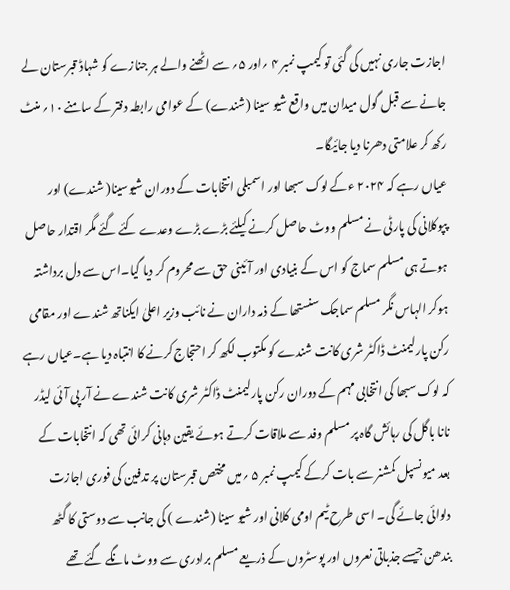اجازت جاری نہیں کی گئی تو کیمپ نمبر ۴ ؍اور ۵؍ سے اٹھنے والے ہر جنازے کو شہاڈ قبرستان لے جانے سے قبل گول میدان میں واقع شیو سینا (شندے) کے عوامی رابطہ دفتر کے سامنے ۱۰؍ منٹ رکھ کر علامتی دھرنا دیا جائیگا۔
عیاں رہے کہ ۲۰۲۴ ءکے لوک سبھا اور اسمبلی انتخابات کے دوران شیوسینا( شندے) اور پپوکلانی کی پارٹی نے مسلم ووٹ حاصل کرنے کیلئے بڑے بڑے وعدے کئے گئے مگر اقتدار حاصل ہوتے ہی مسلم سماج کو اس کے بنیادی اور آئینی حق سے محروم کر دیا گیا۔اس سے دل برداشتہ ہوکر الہاس نگر مسلم سماجک سنستھا کے ذمہ داران نے نائب وزیر اعلیٰ ایکناتھ شندے اور مقامی رکن پارلیمنٹ ڈاکٹر شری کانت شندے کو مکتوب لکھ کر احتجاج کرنے کا انتباہ دیا ہے۔عیاں رہے کہ لوک سبھا کی انتخابی مہم کے دوران رکن پارلیمنٹ ڈاکٹر شری کانت شندے نے آر پی آئی لیڈر نانا باگل کی رہائش گاہ پر مسلم وفد سے ملاقات کرتے ہوئے یقین دہانی کرائی تھی کہ انتخابات کے بعد میونسپل کمشنر سے بات کرکے کیمپ نمبر ۵ ؍میں مختص قبرستان پر تدفین کی فوری اجازت دلوائی جائے گی۔ اسی طرح ٹیم اومی کلانی اور شیو سینا (شندے ) کی جانب سے دوستی کا گٹھ بندھن جیسے جذباتی نعروں اور پوسٹروں کے ذریعے مسلم برادری سے ووٹ مانگے گئے تھے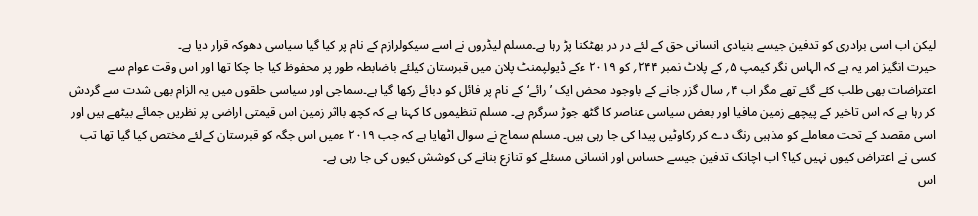لیکن اب اسی برادری کو تدفین جیسے بنیادی انسانی حق کے لئے در در بھٹکنا پڑ رہا ہے۔مسلم لیڈروں نے اسے سیکولرازم کے نام پر کیا گیا سیاسی دھوکہ قرار دیا ہے۔
حیرت انگیز امر یہ ہے کہ الہاس نگر کیمپ ۵؍ کے پلاٹ نمبر ۲۴۴؍ کو ۲۰۱۹ ءکے ڈیولپمنٹ پلان میں قبرستان کیلئے باضابطہ طور پر محفوظ کیا جا چکا تھا اور اس وقت عوام سے اعتراضات بھی طلب کئے گئے تھے مگر اب ۴؍ سال گزر جانے کے باوجود محض ایک ’رائے‘کے نام پر فائل کو دبائے رکھا گیا ہے۔سماجی اور سیاسی حلقوں میں یہ الزام بھی شدت سے گردش کر رہا ہے کہ اس تاخیر کے پیچھے زمین مافیا اور بعض سیاسی عناصر کا گٹھ جوڑ سرگرم ہے۔ مسلم تنظیموں کا کہنا ہے کہ کچھ بااثر زمین اس قیمتی اراضی پر نظریں جمائے بیٹھے ہیں اور اسی مقصد کے تحت معاملے کو مذہبی رنگ دے کر رکاوٹیں پیدا کی جا رہی ہیں۔ مسلم سماج نے سوال اٹھایا ہے کہ جب ۲۰۱۹ ءمیں اس جگہ کو قبرستان کےلئے مختص کیا گیا تھا تب کسی نے اعتراض کیوں نہیں کیا؟ اب اچانک تدفین جیسے حساس اور انسانی مسئلے کو تنازع بنانے کی کوشش کیوں کی جا رہی ہے۔
اس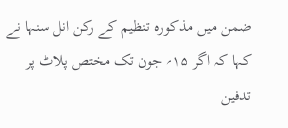ضمن میں مذکورہ تنظیم کے رکن انل سنہا نے کہا کہ اگر ۱۵؍ جون تک مختص پلاٹ پر تدفین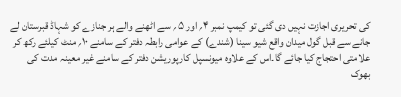کی تحریری اجازت نہیں دی گئی تو کیمپ نمبر ۴؍ اور ۵ ؍ سے اٹھنے والے ہر جنازے کو شہاڈ قبرستان لے جانے سے قبل گول میدان واقع شیو سینا (شندے) کے عوامی رابطہ دفتر کے سامنے ۱۰؍ منٹ کیلئے رکھ کر علامتی احتجاج کیا جائے گا۔اس کے علاوہ میونسپل کارپوریشن دفتر کے سامنے غیر معینہ مدت کی بھوک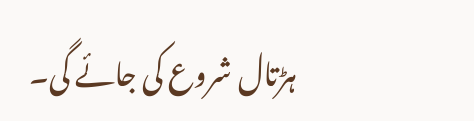ہڑتال شروع کی جائے گی۔